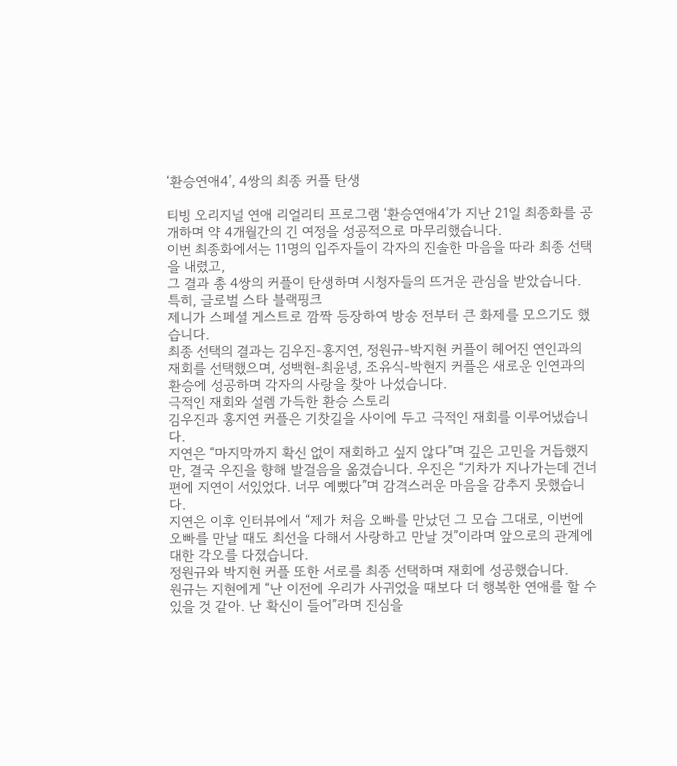‘환승연애4’, 4쌍의 최종 커플 탄생

티빙 오리지널 연애 리얼리티 프로그램 ‘환승연애4’가 지난 21일 최종화를 공개하며 약 4개월간의 긴 여정을 성공적으로 마무리했습니다.
이번 최종화에서는 11명의 입주자들이 각자의 진솔한 마음을 따라 최종 선택을 내렸고,
그 결과 총 4쌍의 커플이 탄생하며 시청자들의 뜨거운 관심을 받았습니다. 특히, 글로벌 스타 블랙핑크
제니가 스페셜 게스트로 깜짝 등장하여 방송 전부터 큰 화제를 모으기도 했습니다.
최종 선택의 결과는 김우진-홍지연, 정원규-박지현 커플이 헤어진 연인과의 재회를 선택했으며, 성백현-최윤녕, 조유식-박현지 커플은 새로운 인연과의 환승에 성공하며 각자의 사랑을 찾아 나섰습니다.
극적인 재회와 설렘 가득한 환승 스토리
김우진과 홍지연 커플은 기찻길을 사이에 두고 극적인 재회를 이루어냈습니다.
지연은 “마지막까지 확신 없이 재회하고 싶지 않다”며 깊은 고민을 거듭했지만, 결국 우진을 향해 발걸음을 옮겼습니다. 우진은 “기차가 지나가는데 건너편에 지연이 서있었다. 너무 예뻤다”며 감격스러운 마음을 감추지 못했습니다.
지연은 이후 인터뷰에서 “제가 처음 오빠를 만났던 그 모습 그대로, 이번에 오빠를 만날 때도 최선을 다해서 사랑하고 만날 것”이라며 앞으로의 관계에 대한 각오를 다졌습니다.
정원규와 박지현 커플 또한 서로를 최종 선택하며 재회에 성공했습니다.
원규는 지현에게 “난 이전에 우리가 사귀었을 때보다 더 행복한 연애를 할 수 있을 것 같아. 난 확신이 들어”라며 진심을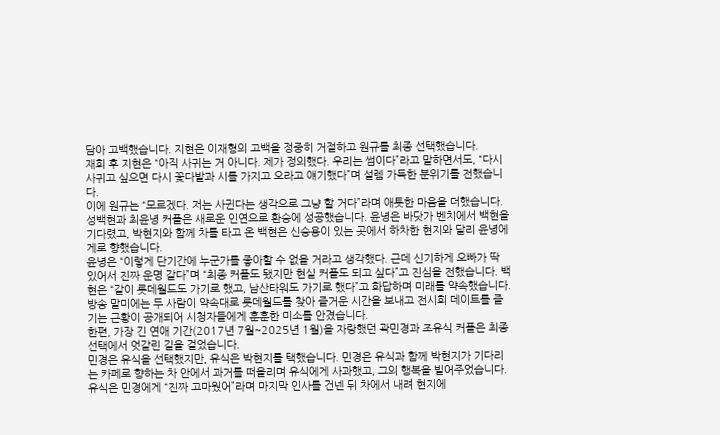담아 고백했습니다. 지현은 이재형의 고백을 정중히 거절하고 원규를 최종 선택했습니다.
재회 후 지현은 “아직 사귀는 거 아니다. 제가 정의했다. 우리는 썸이다”라고 말하면서도, “다시 사귀고 싶으면 다시 꽃다발과 시를 가지고 오라고 얘기했다”며 설렘 가득한 분위기를 전했습니다.
이에 원규는 “모르겠다. 저는 사귄다는 생각으로 그냥 할 거다”라며 애틋한 마음을 더했습니다.
성백현과 최윤녕 커플은 새로운 인연으로 환승에 성공했습니다. 윤녕은 바닷가 벤치에서 백현을 기다렸고, 박현지와 함께 차를 타고 온 백현은 신승용이 있는 곳에서 하차한 현지와 달리 윤녕에게로 향했습니다.
윤녕은 “이렇게 단기간에 누군가를 좋아할 수 없을 거라고 생각했다. 근데 신기하게 오빠가 딱 있어서 진짜 운명 같다”며 “최종 커플도 됐지만 현실 커플도 되고 싶다”고 진심을 전했습니다. 백현은 “같이 롯데월드도 가기로 했고, 남산타워도 가기로 했다”고 화답하며 미래를 약속했습니다.
방송 말미에는 두 사람이 약속대로 롯데월드를 찾아 즐거운 시간을 보내고 전시회 데이트를 즐기는 근황이 공개되어 시청자들에게 훈훈한 미소를 안겼습니다.
한편, 가장 긴 연애 기간(2017년 7월~2025년 1월)을 자랑했던 곽민경과 조유식 커플은 최종 선택에서 엇갈린 길을 걸었습니다.
민경은 유식을 선택했지만, 유식은 박현지를 택했습니다. 민경은 유식과 함께 박현지가 기다리는 카페로 향하는 차 안에서 과거를 떠올리며 유식에게 사과했고, 그의 행복을 빌어주었습니다. 유식은 민경에게 “진짜 고마웠어”라며 마지막 인사를 건넨 뒤 차에서 내려 현지에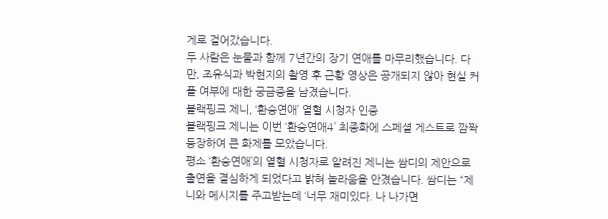게로 걸어갔습니다.
두 사람은 눈물과 함께 7년간의 장기 연애를 마무리했습니다. 다만, 조유식과 박현지의 촬영 후 근황 영상은 공개되지 않아 현실 커플 여부에 대한 궁금증을 남겼습니다.
블랙핑크 제니, ‘환승연애’ 열혈 시청자 인증
블랙핑크 제니는 이번 ‘환승연애4’ 최종화에 스페셜 게스트로 깜짝 등장하여 큰 화제를 모았습니다.
평소 ‘환승연애’의 열혈 시청자로 알려진 제니는 쌈디의 제안으로 출연을 결심하게 되었다고 밝혀 놀라움을 안겼습니다. 쌈디는 “제니와 메시지를 주고받는데 ‘너무 재미있다. 나 나가면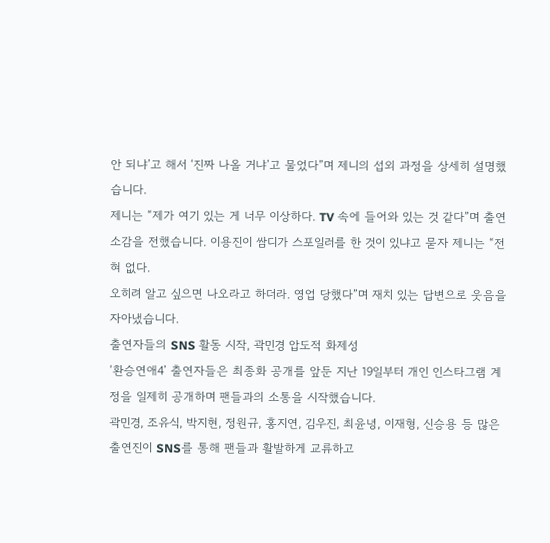안 되냐’고 해서 ‘진짜 나올 거냐’고 물었다”며 제니의 섭외 과정을 상세히 설명했습니다.
제니는 “제가 여기 있는 게 너무 이상하다. TV 속에 들어와 있는 것 같다”며 출연 소감을 전했습니다. 이용진이 쌈디가 스포일러를 한 것이 있냐고 묻자 제니는 “전혀 없다.
오히려 알고 싶으면 나오라고 하더라. 영업 당했다”며 재치 있는 답변으로 웃음을 자아냈습니다.
출연자들의 SNS 활동 시작, 곽민경 압도적 화제성
‘환승연애4’ 출연자들은 최종화 공개를 앞둔 지난 19일부터 개인 인스타그램 계정을 일제히 공개하며 팬들과의 소통을 시작했습니다.
곽민경, 조유식, 박지현, 정원규, 홍지연, 김우진, 최윤녕, 이재형, 신승용 등 많은 출연진이 SNS를 통해 팬들과 활발하게 교류하고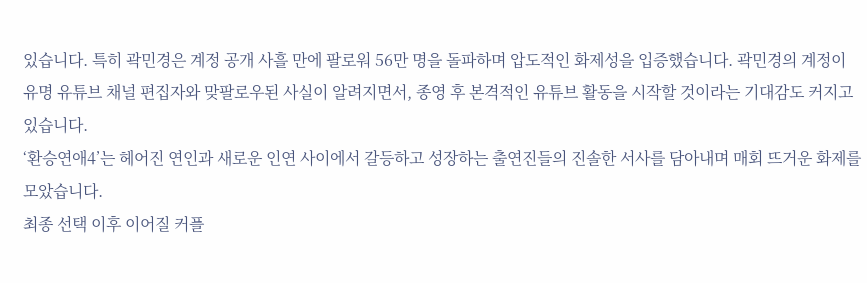있습니다. 특히 곽민경은 계정 공개 사흘 만에 팔로워 56만 명을 돌파하며 압도적인 화제성을 입증했습니다. 곽민경의 계정이 유명 유튜브 채널 편집자와 맞팔로우된 사실이 알려지면서, 종영 후 본격적인 유튜브 활동을 시작할 것이라는 기대감도 커지고 있습니다.
‘환승연애4’는 헤어진 연인과 새로운 인연 사이에서 갈등하고 성장하는 출연진들의 진솔한 서사를 담아내며 매회 뜨거운 화제를 모았습니다.
최종 선택 이후 이어질 커플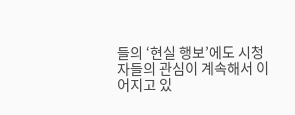들의 ‘현실 행보’에도 시청자들의 관심이 계속해서 이어지고 있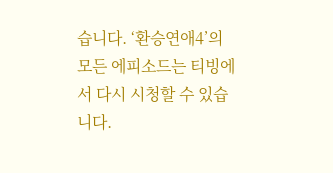습니다. ‘환승연애4’의 모든 에피소드는 티빙에서 다시 시청할 수 있습니다.